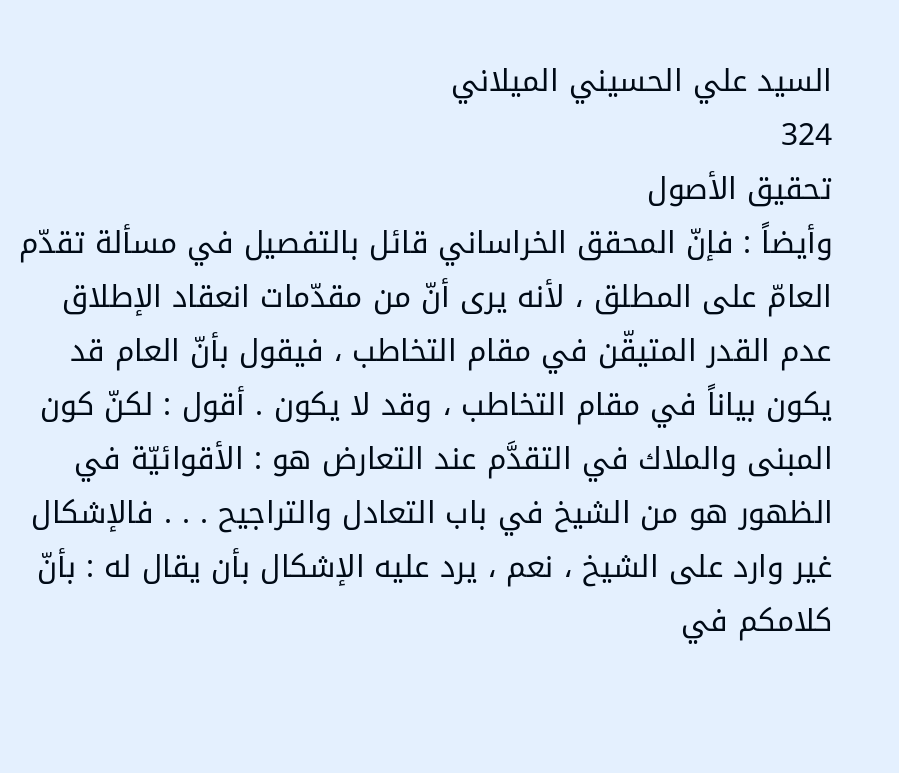السيد علي الحسيني الميلاني
324
تحقيق الأصول
وأيضاً : فإنّ المحقق الخراساني قائل بالتفصيل في مسألة تقدّم العامّ على المطلق ، لأنه يرى أنّ من مقدّمات انعقاد الإطلاق عدم القدر المتيقّن في مقام التخاطب ، فيقول بأنّ العام قد يكون بياناً في مقام التخاطب ، وقد لا يكون . أقول : لكنّ كون المبنى والملاك في التقدَّم عند التعارض هو : الأقوائيّة في الظهور هو من الشيخ في باب التعادل والتراجيح . . . فالإشكال غير وارد على الشيخ ، نعم ، يرد عليه الإشكال بأن يقال له : بأنّ كلامكم في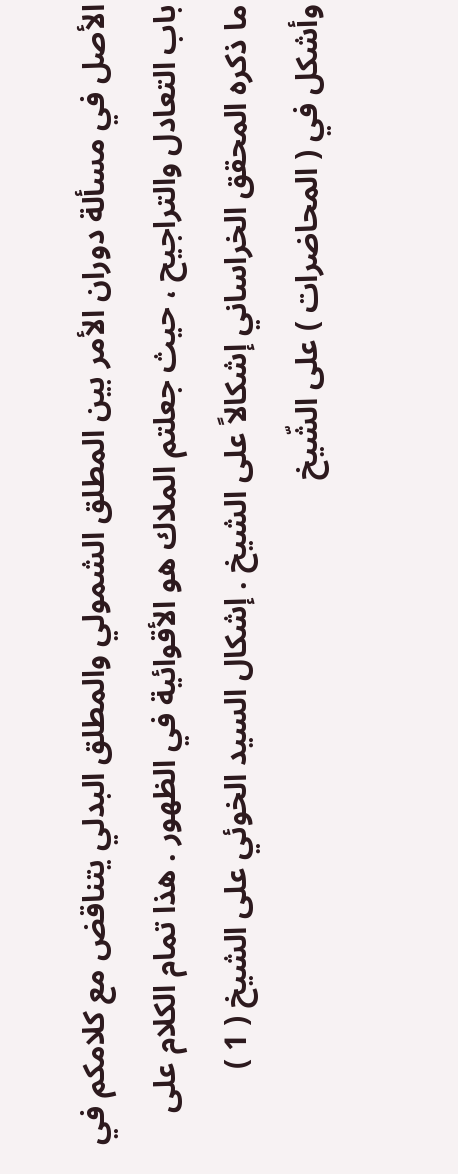الأصل في مسألة دوران الأمر بين المطلق الشمولي والمطلق البدلي يتناقض مع كلامكم في باب التعادل والتراجيح ، حيث جعلتم الملاك هو الأقوائية في الظهور . هذا تمام الكلام على ما ذكره المحقق الخراساني إشكالاً على الشيخ . إشكال السيد الخوئي على الشيخ ( 1 ) وأشكل في ( المحاضرات ) على الشّيخ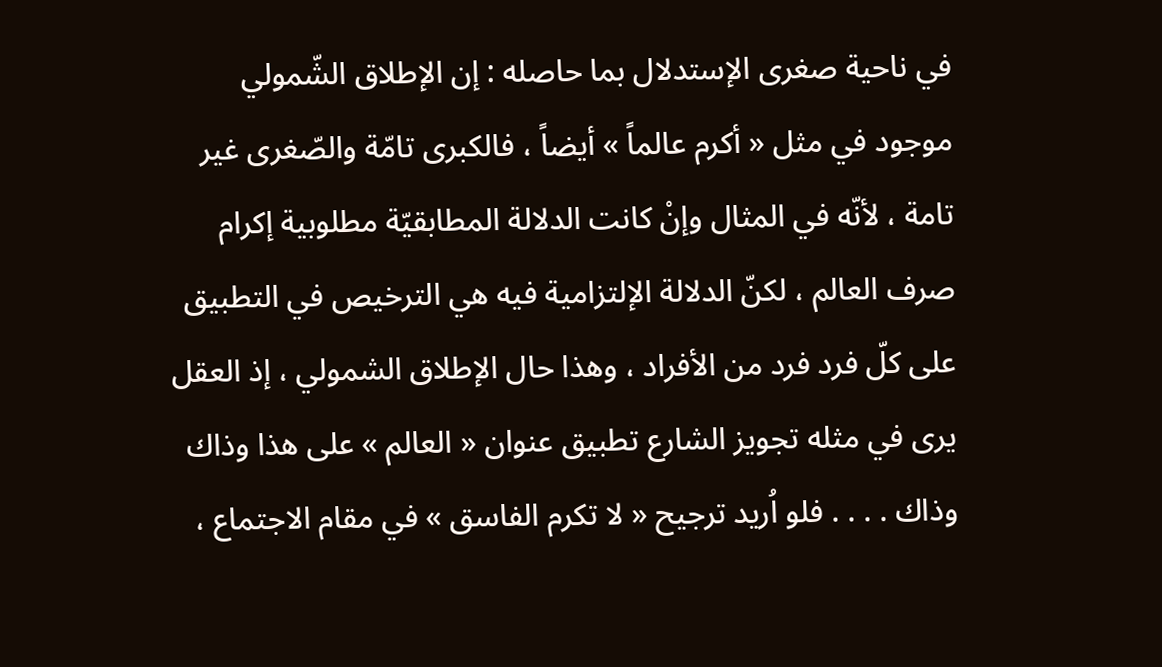في ناحية صغرى الإستدلال بما حاصله : إن الإطلاق الشّمولي موجود في مثل « أكرم عالماً » أيضاً ، فالكبرى تامّة والصّغرى غير تامة ، لأنّه في المثال وإنْ كانت الدلالة المطابقيّة مطلوبية إكرام صرف العالم ، لكنّ الدلالة الإلتزامية فيه هي الترخيص في التطبيق على كلّ فرد فرد من الأفراد ، وهذا حال الإطلاق الشمولي ، إذ العقل يرى في مثله تجويز الشارع تطبيق عنوان « العالم » على هذا وذاك وذاك . . . . فلو اُريد ترجيح « لا تكرم الفاسق » في مقام الاجتماع ،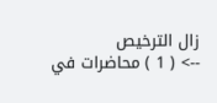زال الترخيص
--> ( 1 ) محاضرات في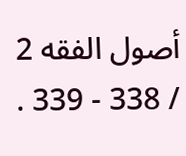أصول الفقه 2 / 338 - 339 .